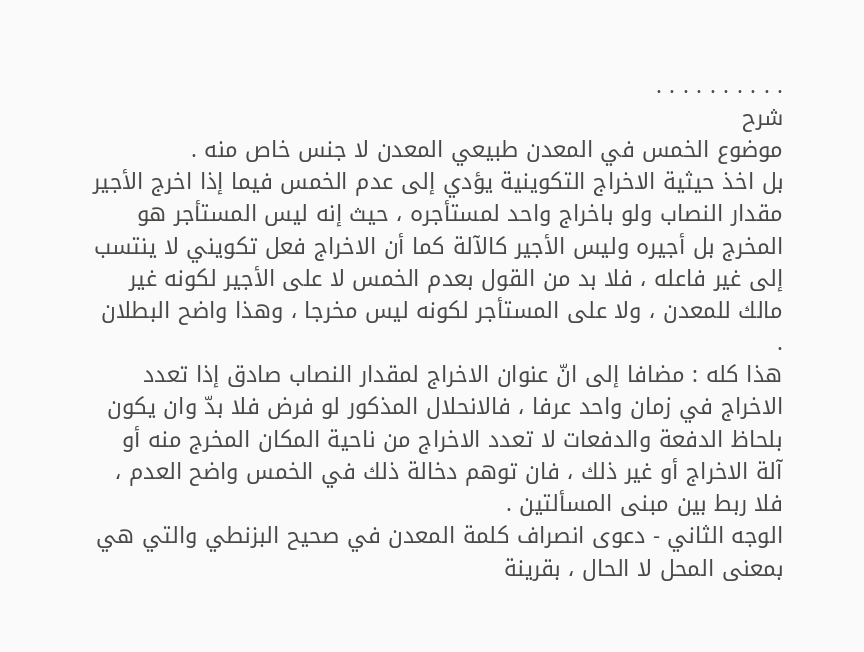. . . . . . . . . .
شرح
موضوع الخمس في المعدن طبيعي المعدن لا جنس خاص منه .
بل اخذ حيثية الاخراج التكوينية يؤدي إلى عدم الخمس فيما إذا اخرج الأجير مقدار النصاب ولو باخراج واحد لمستأجره ، حيث إنه ليس المستأجر هو المخرج بل أجيره وليس الأجير كالآلة كما أن الاخراج فعل تكويني لا ينتسب إلى غير فاعله ، فلا بد من القول بعدم الخمس لا على الأجير لكونه غير مالك للمعدن ، ولا على المستأجر لكونه ليس مخرجا ، وهذا واضح البطلان .
هذا كله : مضافا إلى انّ عنوان الاخراج لمقدار النصاب صادق إذا تعدد الاخراج في زمان واحد عرفا ، فالانحلال المذكور لو فرض فلا بدّ وان يكون بلحاظ الدفعة والدفعات لا تعدد الاخراج من ناحية المكان المخرج منه أو آلة الاخراج أو غير ذلك ، فان توهم دخالة ذلك في الخمس واضح العدم ، فلا ربط بين مبنى المسألتين .
الوجه الثاني - دعوى انصراف كلمة المعدن في صحيح البزنطي والتي هي بمعنى المحل لا الحال ، بقرينة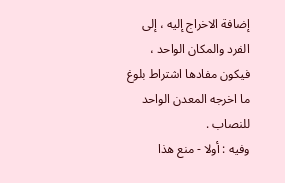إضافة الاخراج إليه ، إلى الفرد والمكان الواحد ، فيكون مفادها اشتراط بلوغ ما اخرجه المعدن الواحد للنصاب .
وفيه : أولا - منع هذا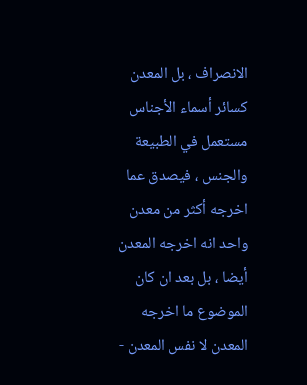الانصراف ، بل المعدن كسائر أسماء الأجناس مستعمل في الطبيعة والجنس ، فيصدق عما اخرجه أكثر من معدن واحد انه اخرجه المعدن أيضا ، بل بعد ان كان الموضوع ما اخرجه المعدن لا نفس المعدن -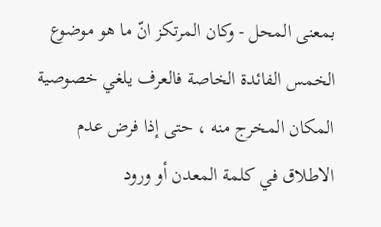بمعنى المحل - وكان المرتكز انّ ما هو موضوع الخمس الفائدة الخاصة فالعرف يلغي خصوصية المكان المخرج منه ، حتى إذا فرض عدم الاطلاق في كلمة المعدن أو ورود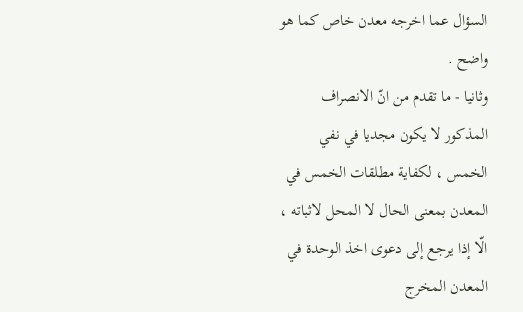السؤال عما اخرجه معدن خاص كما هو واضح .
وثانيا - ما تقدم من انّ الانصراف المذكور لا يكون مجديا في نفي الخمس ، لكفاية مطلقات الخمس في المعدن بمعنى الحال لا المحل لاثباته ، الّا إذا يرجع إلى دعوى اخذ الوحدة في المعدن المخرج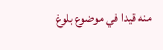منه قيدا في موضوع بلوغ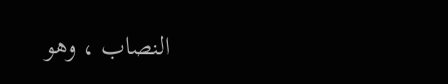النصاب ، وهو